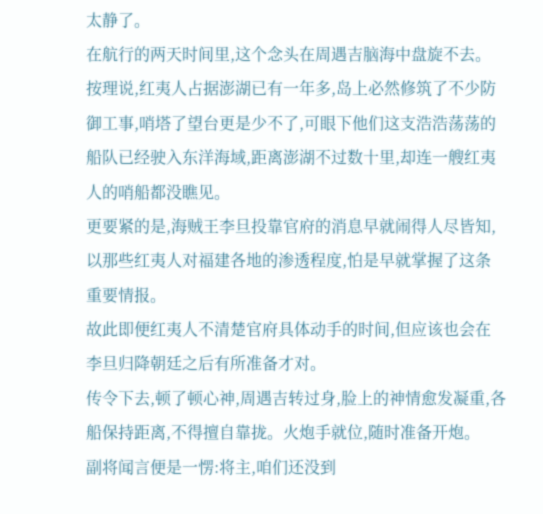太静了。
在航行的两天时间里,这个念头在周遇吉脑海中盘旋不去。
按理说,红夷人占据澎湖已有一年多,岛上必然修筑了不少防御工事,哨塔了望台更是少不了,可眼下他们这支浩浩荡荡的船队已经驶入东洋海域,距离澎湖不过数十里,却连一艘红夷人的哨船都没瞧见。
更要紧的是,海贼王李旦投靠官府的消息早就闹得人尽皆知,以那些红夷人对福建各地的渗透程度,怕是早就掌握了这条重要情报。
故此即便红夷人不清楚官府具体动手的时间,但应该也会在李旦归降朝廷之后有所准备才对。
传令下去,顿了顿心神,周遇吉转过身,脸上的神情愈发凝重,各船保持距离,不得擅自靠拢。火炮手就位,随时准备开炮。
副将闻言便是一愣:将主,咱们还没到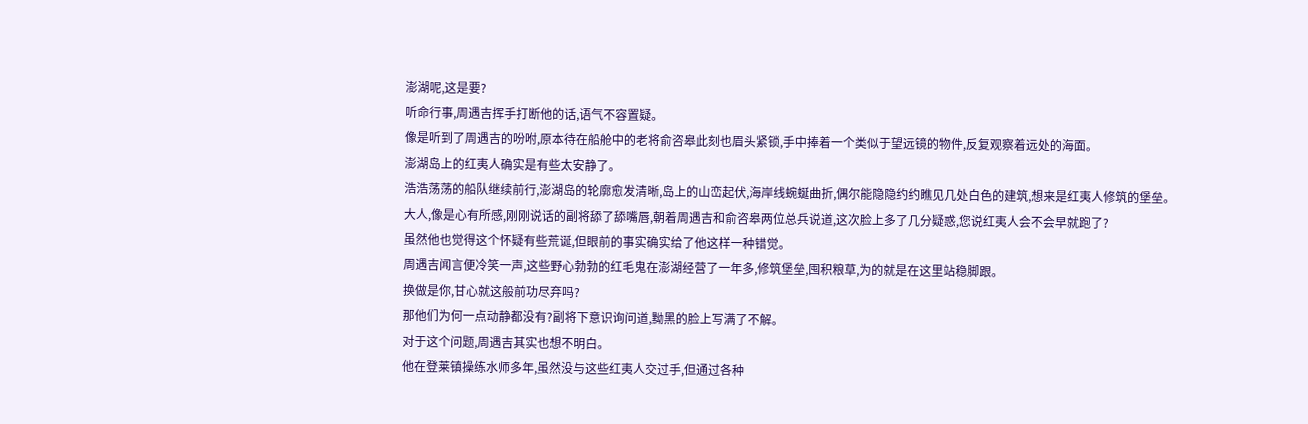澎湖呢,这是要?
听命行事,周遇吉挥手打断他的话,语气不容置疑。
像是听到了周遇吉的吩咐,原本待在船舱中的老将俞咨皋此刻也眉头紧锁,手中捧着一个类似于望远镜的物件,反复观察着远处的海面。
澎湖岛上的红夷人确实是有些太安静了。
浩浩荡荡的船队继续前行,澎湖岛的轮廓愈发清晰,岛上的山峦起伏,海岸线蜿蜒曲折,偶尔能隐隐约约瞧见几处白色的建筑,想来是红夷人修筑的堡垒。
大人,像是心有所感,刚刚说话的副将舔了舔嘴唇,朝着周遇吉和俞咨皋两位总兵说道,这次脸上多了几分疑惑,您说红夷人会不会早就跑了?
虽然他也觉得这个怀疑有些荒诞,但眼前的事实确实给了他这样一种错觉。
周遇吉闻言便冷笑一声,这些野心勃勃的红毛鬼在澎湖经营了一年多,修筑堡垒,囤积粮草,为的就是在这里站稳脚跟。
换做是你,甘心就这般前功尽弃吗?
那他们为何一点动静都没有?副将下意识询问道,黝黑的脸上写满了不解。
对于这个问题,周遇吉其实也想不明白。
他在登莱镇操练水师多年,虽然没与这些红夷人交过手,但通过各种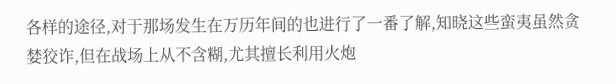各样的途径,对于那场发生在万历年间的也进行了一番了解,知晓这些蛮夷虽然贪婪狡诈,但在战场上从不含糊,尤其擅长利用火炮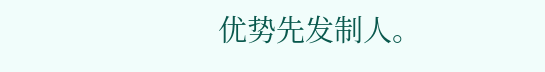优势先发制人。